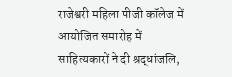राजेश्वरी महिला पीजी कॉलेज में आयोजित समारोह में साहित्यकारों ने दी श्रद्धांजलि,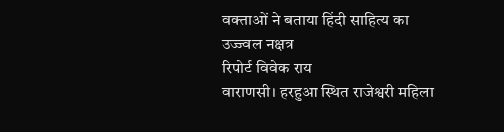वक्ताओं ने बताया हिंदी साहित्य का उज्ज्वल नक्षत्र
रिपोर्ट विवेक राय
वाराणसी। हरहुआ स्थित राजेश्वरी महिला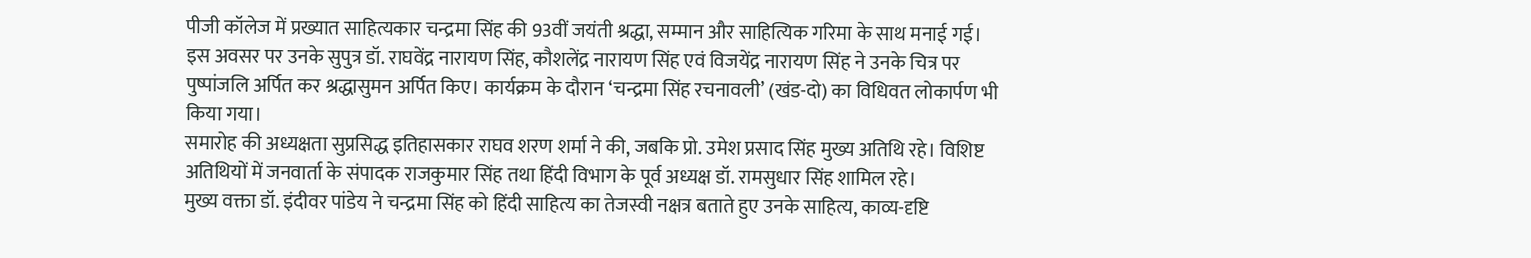पीजी कॉलेज में प्रख्यात साहित्यकार चन्द्रमा सिंह की 93वीं जयंती श्रद्धा, सम्मान और साहित्यिक गरिमा के साथ मनाई गई। इस अवसर पर उनके सुपुत्र डॉ. राघवेंद्र नारायण सिंह, कौशलेंद्र नारायण सिंह एवं विजयेंद्र नारायण सिंह ने उनके चित्र पर पुष्पांजलि अर्पित कर श्रद्धासुमन अर्पित किए। कार्यक्रम के दौरान ‘चन्द्रमा सिंह रचनावली’ (खंड-दो) का विधिवत लोकार्पण भी किया गया।
समारोह की अध्यक्षता सुप्रसिद्ध इतिहासकार राघव शरण शर्मा ने की, जबकि प्रो. उमेश प्रसाद सिंह मुख्य अतिथि रहे। विशिष्ट अतिथियों में जनवार्ता के संपादक राजकुमार सिंह तथा हिंदी विभाग के पूर्व अध्यक्ष डॉ. रामसुधार सिंह शामिल रहे।
मुख्य वक्ता डॉ. इंदीवर पांडेय ने चन्द्रमा सिंह को हिंदी साहित्य का तेजस्वी नक्षत्र बताते हुए उनके साहित्य, काव्य-दृष्टि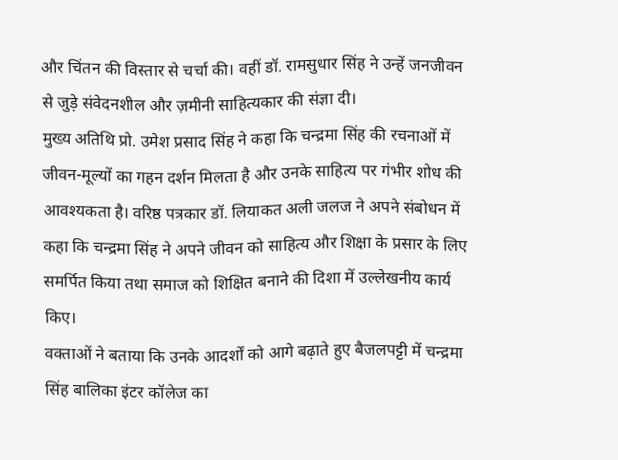और चिंतन की विस्तार से चर्चा की। वहीं डॉ. रामसुधार सिंह ने उन्हें जनजीवन से जुड़े संवेदनशील और ज़मीनी साहित्यकार की संज्ञा दी।
मुख्य अतिथि प्रो. उमेश प्रसाद सिंह ने कहा कि चन्द्रमा सिंह की रचनाओं में जीवन-मूल्यों का गहन दर्शन मिलता है और उनके साहित्य पर गंभीर शोध की आवश्यकता है। वरिष्ठ पत्रकार डॉ. लियाकत अली जलज ने अपने संबोधन में कहा कि चन्द्रमा सिंह ने अपने जीवन को साहित्य और शिक्षा के प्रसार के लिए समर्पित किया तथा समाज को शिक्षित बनाने की दिशा में उल्लेखनीय कार्य किए।
वक्ताओं ने बताया कि उनके आदर्शों को आगे बढ़ाते हुए बैजलपट्टी में चन्द्रमा सिंह बालिका इंटर कॉलेज का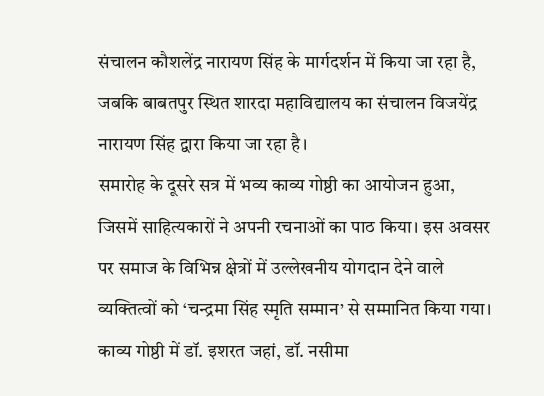संचालन कौशलेंद्र नारायण सिंह के मार्गदर्शन में किया जा रहा है, जबकि बाबतपुर स्थित शारदा महाविद्यालय का संचालन विजयेंद्र नारायण सिंह द्वारा किया जा रहा है।
समारोह के दूसरे सत्र में भव्य काव्य गोष्ठी का आयोजन हुआ, जिसमें साहित्यकारों ने अपनी रचनाओं का पाठ किया। इस अवसर पर समाज के विभिन्न क्षेत्रों में उल्लेखनीय योगदान देने वाले व्यक्तित्वों को ‘चन्द्रमा सिंह स्मृति सम्मान’ से सम्मानित किया गया।
काव्य गोष्ठी में डॉ. इशरत जहां, डॉ. नसीमा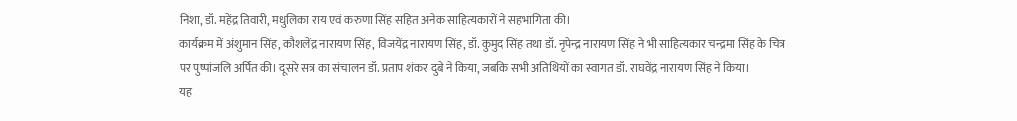निशा, डॉ. महेंद्र तिवारी, मधुलिका राय एवं करुणा सिंह सहित अनेक साहित्यकारों ने सहभागिता की।
कार्यक्रम में अंशुमान सिंह, कौशलेंद्र नारायण सिंह, विजयेंद्र नारायण सिंह, डॉ. कुमुद सिंह तथा डॉ. नृपेन्द्र नारायण सिंह ने भी साहित्यकार चन्द्रमा सिंह के चित्र पर पुष्पांजलि अर्पित की। दूसरे सत्र का संचालन डॉ. प्रताप शंकर दुबे ने किया, जबकि सभी अतिथियों का स्वागत डॉ. राघवेंद्र नारायण सिंह ने किया।
यह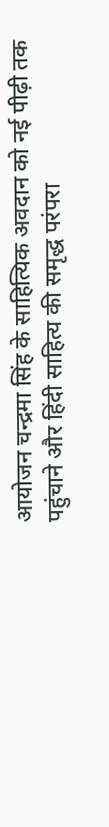आयोजन चन्द्रमा सिंह के साहित्यिक अवदान को नई पीढ़ी तक पहुंचाने और हिंदी साहित्य की समृद्ध परंपरा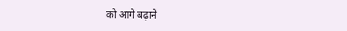को आगे बढ़ाने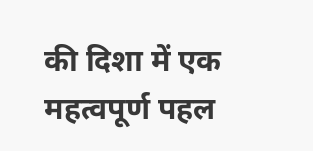की दिशा में एक महत्वपूर्ण पहल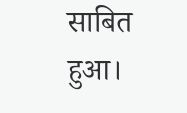साबित हुआ।